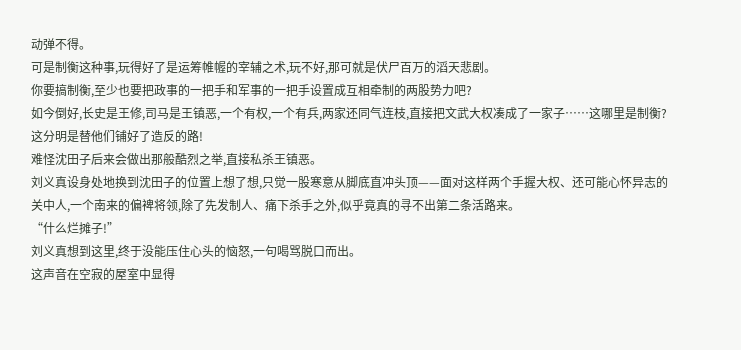动弹不得。
可是制衡这种事,玩得好了是运筹帷幄的宰辅之术,玩不好,那可就是伏尸百万的滔天悲剧。
你要搞制衡,至少也要把政事的一把手和军事的一把手设置成互相牵制的两股势力吧?
如今倒好,长史是王修,司马是王镇恶,一个有权,一个有兵,两家还同气连枝,直接把文武大权凑成了一家子……这哪里是制衡?这分明是替他们铺好了造反的路!
难怪沈田子后来会做出那般酷烈之举,直接私杀王镇恶。
刘义真设身处地换到沈田子的位置上想了想,只觉一股寒意从脚底直冲头顶——面对这样两个手握大权、还可能心怀异志的关中人,一个南来的偏裨将领,除了先发制人、痛下杀手之外,似乎竟真的寻不出第二条活路来。
“什么烂摊子!”
刘义真想到这里,终于没能压住心头的恼怒,一句喝骂脱口而出。
这声音在空寂的屋室中显得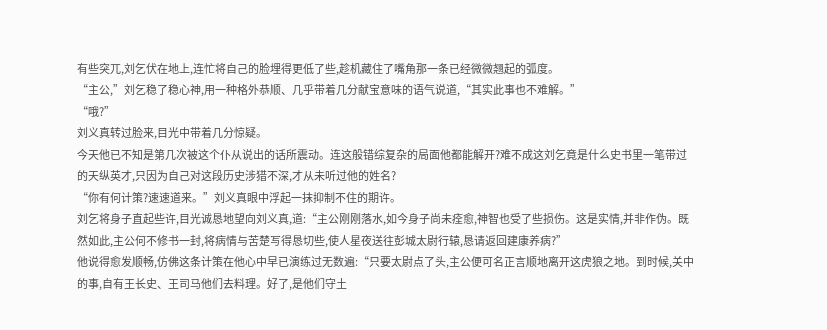有些突兀,刘乞伏在地上,连忙将自己的脸埋得更低了些,趁机藏住了嘴角那一条已经微微翘起的弧度。
“主公,”刘乞稳了稳心神,用一种格外恭顺、几乎带着几分献宝意味的语气说道,“其实此事也不难解。”
“哦?”
刘义真转过脸来,目光中带着几分惊疑。
今天他已不知是第几次被这个仆从说出的话所震动。连这般错综复杂的局面他都能解开?难不成这刘乞竟是什么史书里一笔带过的天纵英才,只因为自己对这段历史涉猎不深,才从未听过他的姓名?
“你有何计策?速速道来。”刘义真眼中浮起一抹抑制不住的期许。
刘乞将身子直起些许,目光诚恳地望向刘义真,道:“主公刚刚落水,如今身子尚未痊愈,神智也受了些损伤。这是实情,并非作伪。既然如此,主公何不修书一封,将病情与苦楚写得恳切些,使人星夜送往彭城太尉行辕,恳请返回建康养病?”
他说得愈发顺畅,仿佛这条计策在他心中早已演练过无数遍:“只要太尉点了头,主公便可名正言顺地离开这虎狼之地。到时候,关中的事,自有王长史、王司马他们去料理。好了,是他们守土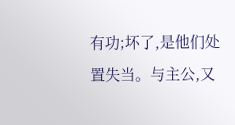有功;坏了,是他们处置失当。与主公,又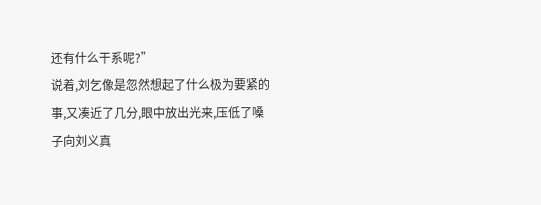还有什么干系呢?”
说着,刘乞像是忽然想起了什么极为要紧的事,又凑近了几分,眼中放出光来,压低了嗓子向刘义真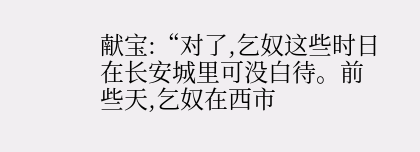献宝:“对了,乞奴这些时日在长安城里可没白待。前些天,乞奴在西市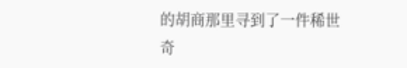的胡商那里寻到了一件稀世奇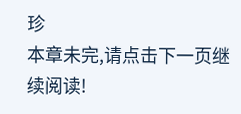珍
本章未完,请点击下一页继续阅读!